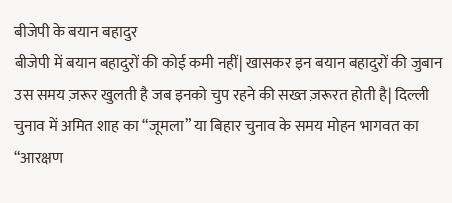बीजेपी के बयान बहादुर
बीजेपी में बयान बहादुरों की कोई कमी नहीं| खासकर इन बयान बहादुरों की जुबान उस समय ज़रूर खुलती है जब इनको चुप रहने की सख्त ज़रूरत होती है| दिल्ली चुनाव में अमित शाह का “जूमला” या बिहार चुनाव के समय मोहन भागवत का “आरक्षण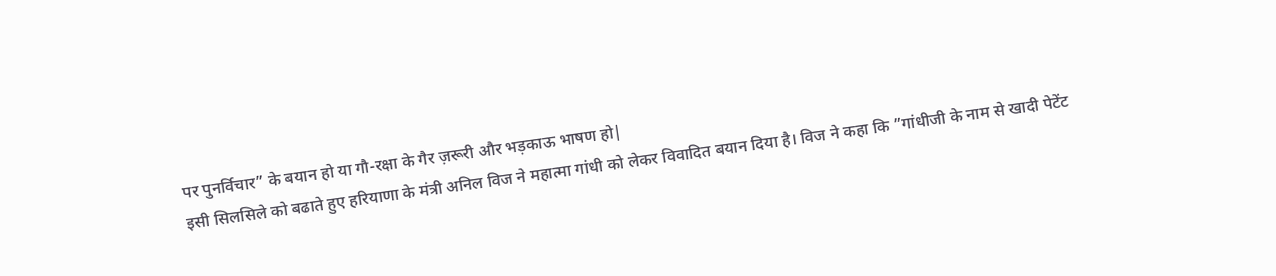पर पुनर्विचार” के बयान हो या गौ-रक्षा के गैर ज़रूरी और भड़काऊ भाषण हो|
इसी सिलसिले को बढाते हुए हरियाणा के मंत्री अनिल विज ने महात्मा गांधी को लेकर विवादित बयान दिया है। विज ने कहा कि ”गांधीजी के नाम से खादी पेटेंट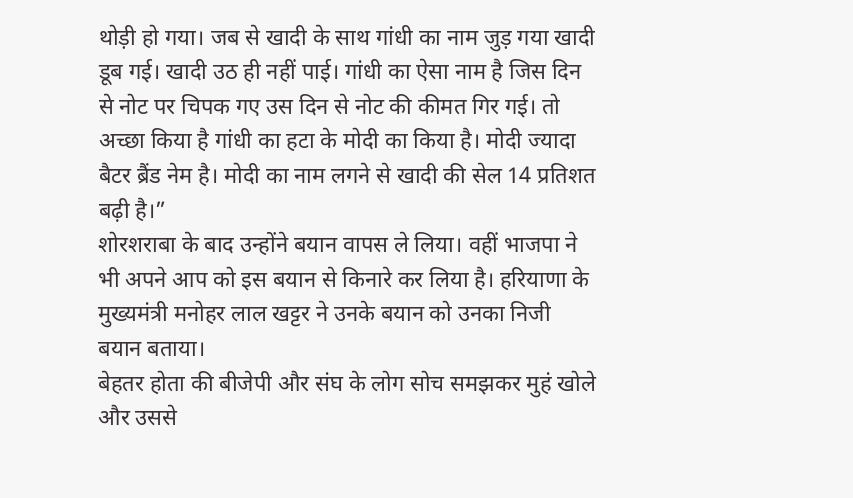थोड़ी हो गया। जब से खादी के साथ गांधी का नाम जुड़ गया खादी डूब गई। खादी उठ ही नहीं पाई। गांधी का ऐसा नाम है जिस दिन से नोट पर चिपक गए उस दिन से नोट की कीमत गिर गई। तो अच्छा किया है गांधी का हटा के मोदी का किया है। मोदी ज्यादा बैटर ब्रैंड नेम है। मोदी का नाम लगने से खादी की सेल 14 प्रतिशत बढ़ी है।”
शोरशराबा के बाद उन्होंने बयान वापस ले लिया। वहीं भाजपा ने भी अपने आप को इस बयान से किनारे कर लिया है। हरियाणा के मुख्यमंत्री मनोहर लाल खट्टर ने उनके बयान को उनका निजी बयान बताया।
बेहतर होता की बीजेपी और संघ के लोग सोच समझकर मुहं खोले और उससे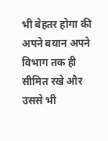भी बेहतर होगा की अपने बयान अपने विभाग तक ही सीमित रखे और उससे भी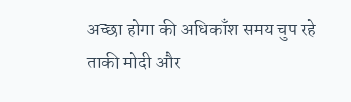अच्छा होगा की अधिकाँश समय चुप रहे ताकी मोदी और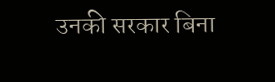उनकी सरकार बिना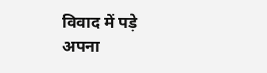विवाद में पड़े अपना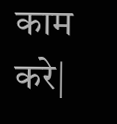काम करे|